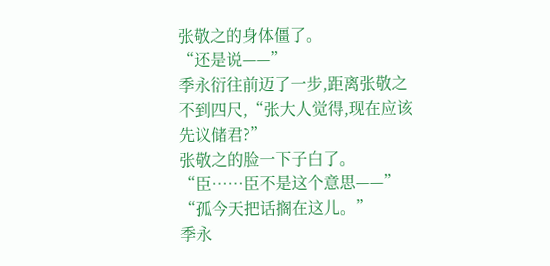张敬之的身体僵了。
“还是说——”
季永衍往前迈了一步,距离张敬之不到四尺,“张大人觉得,现在应该先议储君?”
张敬之的脸一下子白了。
“臣……臣不是这个意思——”
“孤今天把话搁在这儿。”
季永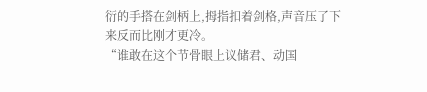衍的手搭在剑柄上,拇指扣着剑格,声音压了下来反而比刚才更冷。
“谁敢在这个节骨眼上议储君、动国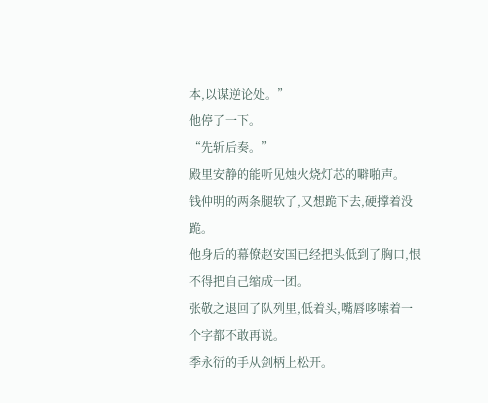本,以谋逆论处。”
他停了一下。
“先斩后奏。”
殿里安静的能听见烛火烧灯芯的噼啪声。
钱仲明的两条腿软了,又想跪下去,硬撑着没跪。
他身后的幕僚赵安国已经把头低到了胸口,恨不得把自己缩成一团。
张敬之退回了队列里,低着头,嘴唇哆嗦着一个字都不敢再说。
季永衍的手从剑柄上松开。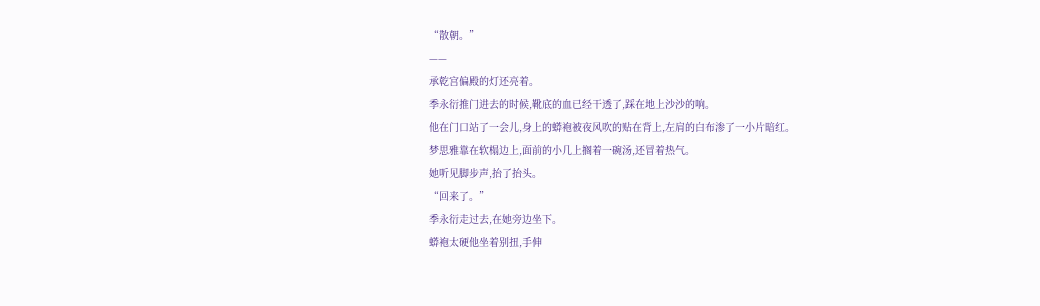“散朝。”
——
承乾宫偏殿的灯还亮着。
季永衍推门进去的时候,靴底的血已经干透了,踩在地上沙沙的响。
他在门口站了一会儿,身上的蟒袍被夜风吹的贴在背上,左肩的白布渗了一小片暗红。
梦思雅靠在软榻边上,面前的小几上搁着一碗汤,还冒着热气。
她听见脚步声,抬了抬头。
“回来了。”
季永衍走过去,在她旁边坐下。
蟒袍太硬他坐着别扭,手伸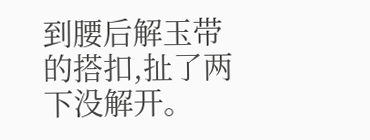到腰后解玉带的搭扣,扯了两下没解开。